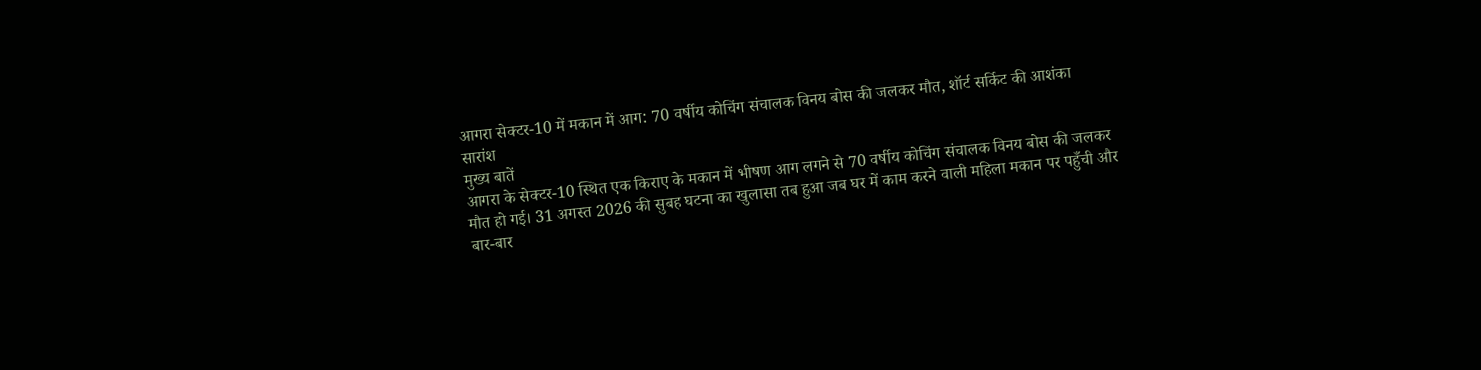आगरा सेक्टर-10 में मकान में आग: 70 वर्षीय कोचिंग संचालक विनय बोस की जलकर मौत, शॉर्ट सर्किट की आशंका
सारांश
मुख्य बातें
आगरा के सेक्टर-10 स्थित एक किराए के मकान में भीषण आग लगने से 70 वर्षीय कोचिंग संचालक विनय बोस की जलकर मौत हो गई। 31 अगस्त 2026 की सुबह घटना का खुलासा तब हुआ जब घर में काम करने वाली महिला मकान पर पहुँची और बार-बार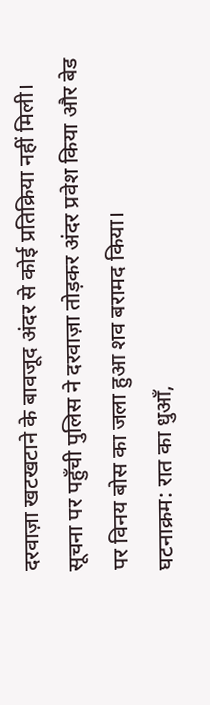दरवाज़ा खटखटाने के बावजूद अंदर से कोई प्रतिक्रिया नहीं मिली। सूचना पर पहुँची पुलिस ने दरवाज़ा तोड़कर अंदर प्रवेश किया और बेड पर विनय बोस का जला हुआ शव बरामद किया।
घटनाक्रम: रात का धुआँ,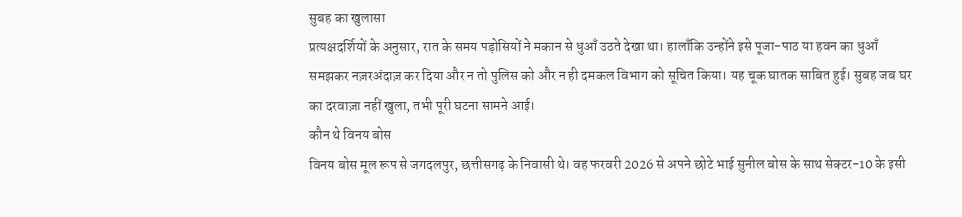सुबह का खुलासा
प्रत्यक्षदर्शियों के अनुसार, रात के समय पड़ोसियों ने मकान से धुआँ उठते देखा था। हालाँकि उन्होंने इसे पूजा-पाठ या हवन का धुआँ समझकर नज़रअंदाज़ कर दिया और न तो पुलिस को और न ही दमकल विभाग को सूचित किया। यह चूक घातक साबित हुई। सुबह जब घर का दरवाज़ा नहीं खुला, तभी पूरी घटना सामने आई।
कौन थे विनय बोस
विनय बोस मूल रूप से जगदलपुर, छत्तीसगढ़ के निवासी थे। वह फरवरी 2026 से अपने छोटे भाई सुनील बोस के साथ सेक्टर-10 के इसी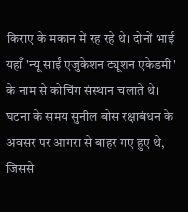किराए के मकान में रह रहे थे। दोनों भाई यहाँ 'न्यू साईं एजुकेशन ट्यूशन एकेडमी' के नाम से कोचिंग संस्थान चलाते थे। घटना के समय सुनील बोस रक्षाबंधन के अवसर पर आगरा से बाहर गए हुए थे, जिससे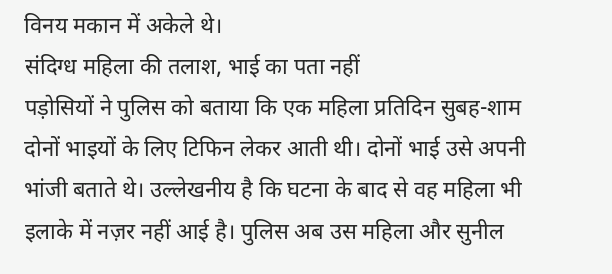विनय मकान में अकेले थे।
संदिग्ध महिला की तलाश, भाई का पता नहीं
पड़ोसियों ने पुलिस को बताया कि एक महिला प्रतिदिन सुबह-शाम दोनों भाइयों के लिए टिफिन लेकर आती थी। दोनों भाई उसे अपनी भांजी बताते थे। उल्लेखनीय है कि घटना के बाद से वह महिला भी इलाके में नज़र नहीं आई है। पुलिस अब उस महिला और सुनील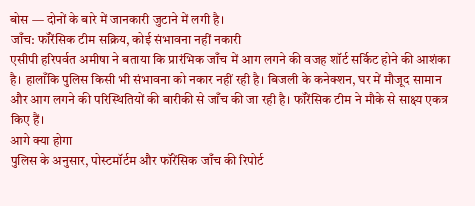बोस — दोनों के बारे में जानकारी जुटाने में लगी है।
जाँच: फॉरेंसिक टीम सक्रिय, कोई संभावना नहीं नकारी
एसीपी हरिपर्वत अमीषा ने बताया कि प्रारंभिक जाँच में आग लगने की वजह शॉर्ट सर्किट होने की आशंका है। हालाँकि पुलिस किसी भी संभावना को नकार नहीं रही है। बिजली के कनेक्शन, घर में मौजूद सामान और आग लगने की परिस्थितियों की बारीकी से जाँच की जा रही है। फॉरेंसिक टीम ने मौके से साक्ष्य एकत्र किए हैं।
आगे क्या होगा
पुलिस के अनुसार, पोस्टमॉर्टम और फॉरेंसिक जाँच की रिपोर्ट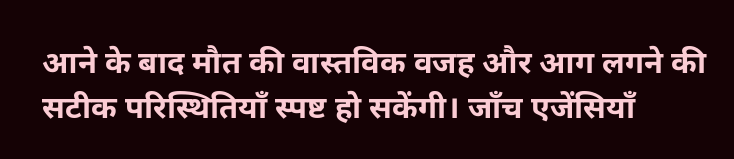आने के बाद मौत की वास्तविक वजह और आग लगने की सटीक परिस्थितियाँ स्पष्ट हो सकेंगी। जाँच एजेंसियाँ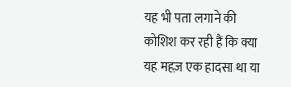यह भी पता लगाने की कोशिश कर रही हैं कि क्या यह महज़ एक हादसा था या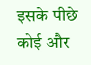इसके पीछे कोई और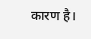कारण है।